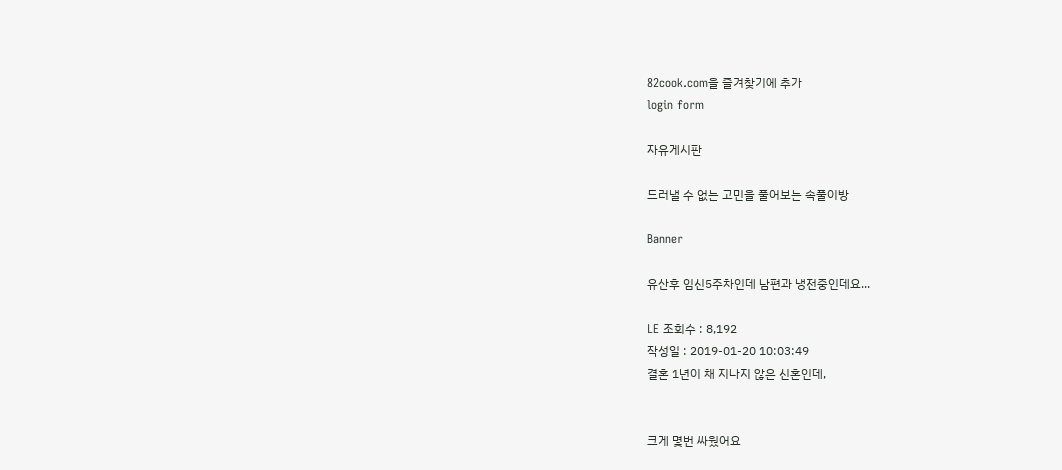82cook.com을 즐겨찾기에 추가
login form

자유게시판

드러낼 수 없는 고민을 풀어보는 속풀이방

Banner

유산후 임신5주차인데 남편과 냉전중인데요...

LE 조회수 : 8,192
작성일 : 2019-01-20 10:03:49
결혼 1년이 채 지나지 않은 신혼인데,


크게 몇번 싸웠어요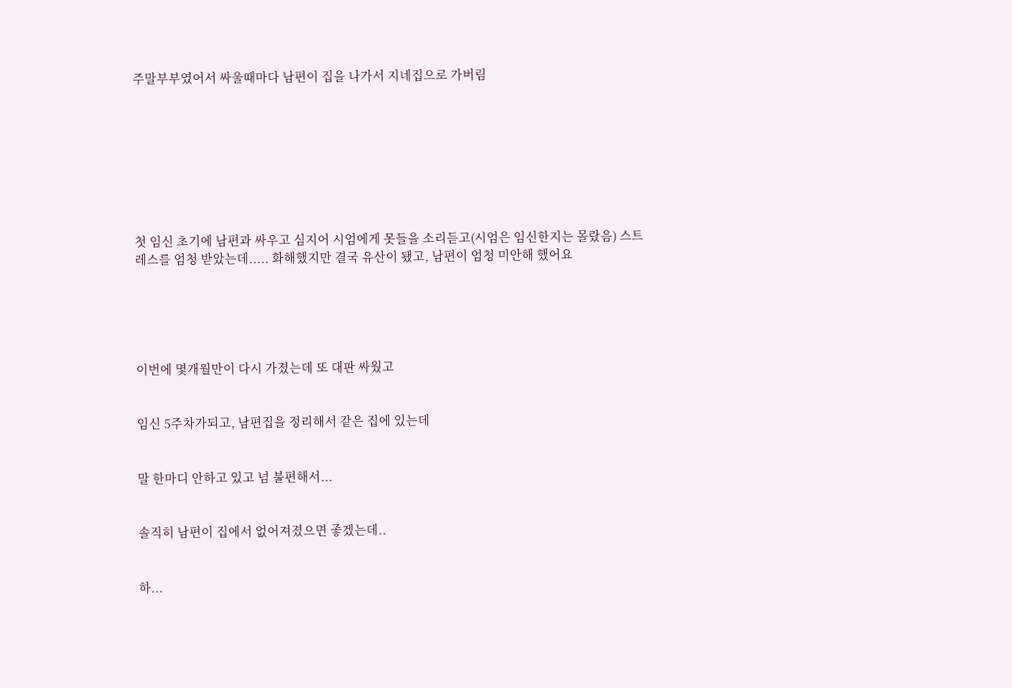주말부부였어서 싸울때마다 남편이 집을 나가서 지네집으로 가버림








첫 임신 초기에 남편과 싸우고 심지어 시엄에게 못들을 소리듣고(시엄은 임신한지는 몰랐음) 스트레스를 엄청 받았는데..... 화해했지만 결국 유산이 됐고, 남편이 엄청 미안해 했어요





이번에 몇개월만이 다시 가졌는데 또 대판 싸웠고


임신 5주차가되고, 남편집을 정리해서 같은 집에 있는데


말 한마디 안하고 있고 넘 불편해서...


솔직히 남편이 집에서 없어져졌으면 좋겠는데..


하...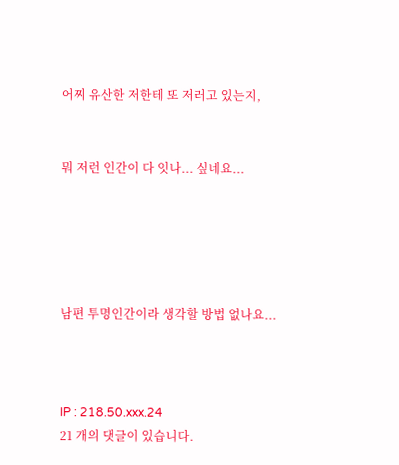어찌 유산한 저한테 또 저러고 있는지,


뭐 저런 인간이 다 잇나... 싶네요...





남편 투명인간이라 생각할 방법 없나요...



IP : 218.50.xxx.24
21 개의 댓글이 있습니다.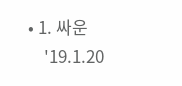• 1. 싸운
    '19.1.20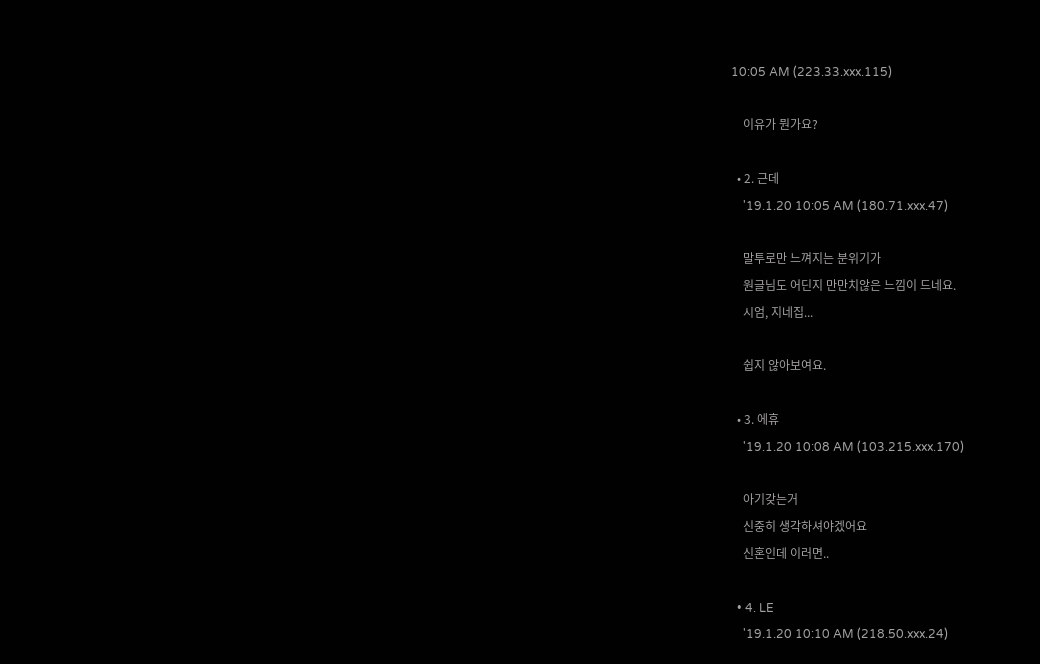10:05 AM (223.33.xxx.115)

    이유가 뭔가요?

  • 2. 근데
    '19.1.20 10:05 AM (180.71.xxx.47)

    말투로만 느껴지는 분위기가
    원글님도 어딘지 만만치않은 느낌이 드네요.
    시엄, 지네집...

    쉽지 않아보여요.

  • 3. 에휴
    '19.1.20 10:08 AM (103.215.xxx.170)

    아기갖는거
    신중히 생각하셔야겠어요
    신혼인데 이러면..

  • 4. LE
    '19.1.20 10:10 AM (218.50.xxx.24)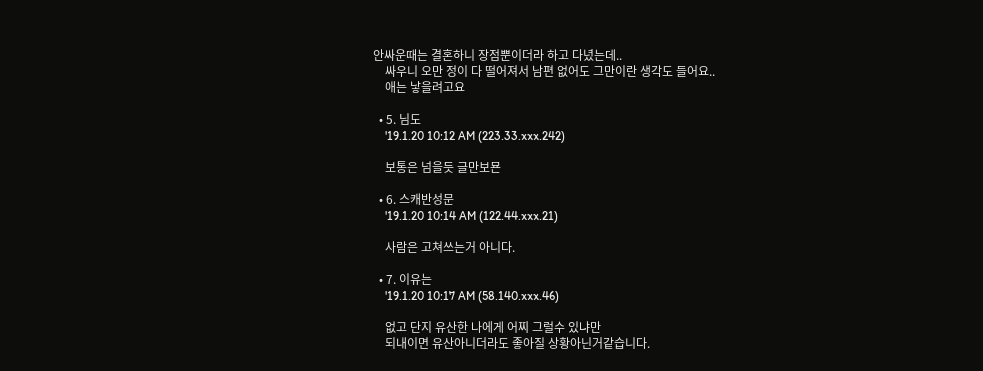안싸운때는 결혼하니 장점뿐이더라 하고 다녔는데..
    싸우니 오만 정이 다 떨어져서 남편 없어도 그만이란 생각도 들어요..
    애는 낳을려고요

  • 5. 님도
    '19.1.20 10:12 AM (223.33.xxx.242)

    보통은 넘을듯 글만보묜

  • 6. 스캐반성문
    '19.1.20 10:14 AM (122.44.xxx.21)

    사람은 고쳐쓰는거 아니다.

  • 7. 이유는
    '19.1.20 10:17 AM (58.140.xxx.46)

    없고 단지 유산한 나에게 어찌 그럴수 있냐만
    되내이면 유산아니더라도 좋아질 상황아닌거같습니다.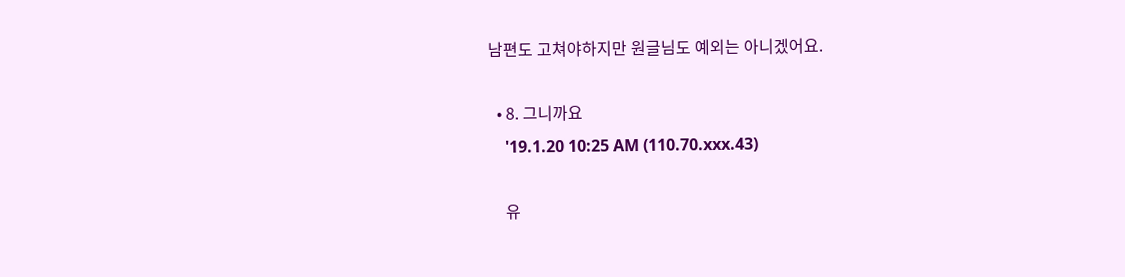남편도 고쳐야하지만 원글님도 예외는 아니겠어요.

  • 8. 그니까요
    '19.1.20 10:25 AM (110.70.xxx.43)

    유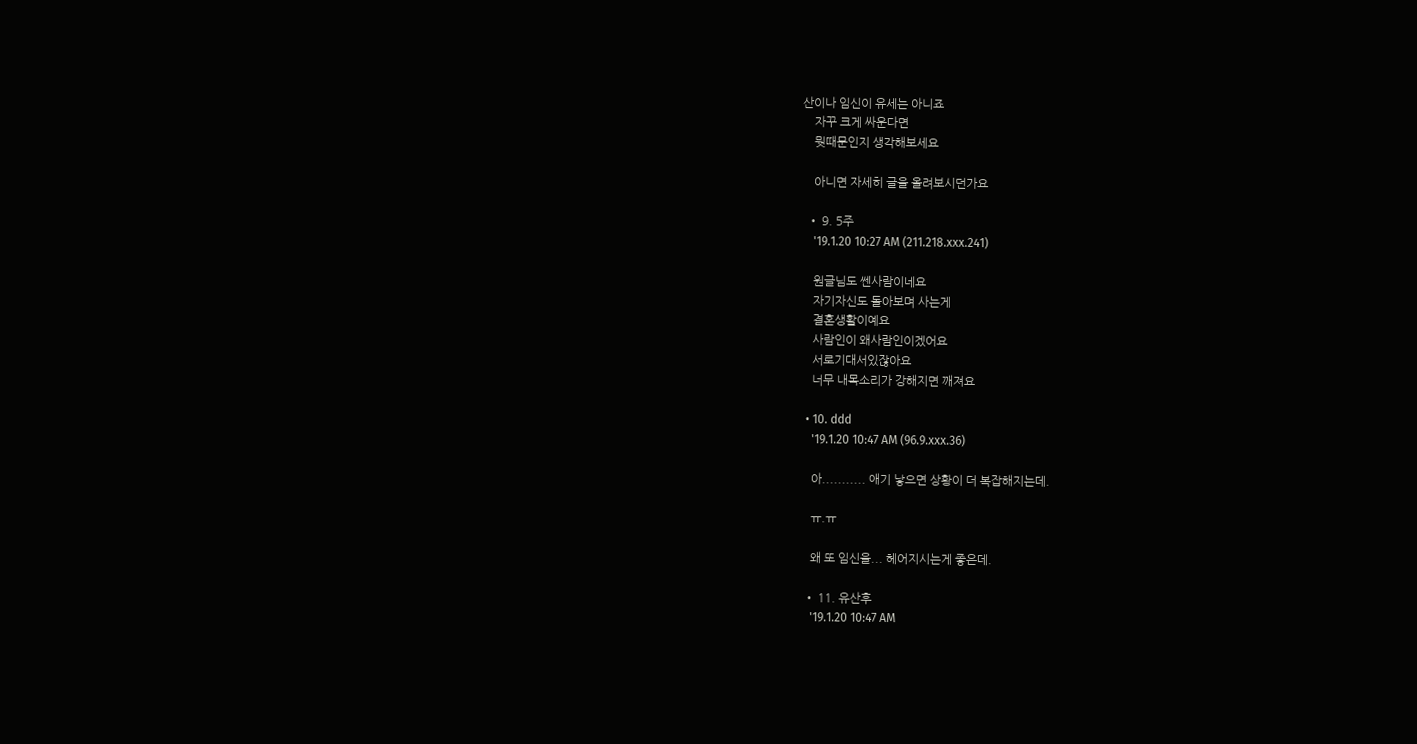산이나 임신이 유세는 아니죠
    자꾸 크게 싸운다면
    뭣때문인지 생각해보세요

    아니면 자세히 글을 올려보시던가요

  • 9. 5주
    '19.1.20 10:27 AM (211.218.xxx.241)

    원글님도 쎈사람이네요
    자기자신도 돌아보며 사는게
    결혼생활이예요
    사람인이 왜사람인이겠어요
    서로기대서있잖아요
    너무 내목소리가 강해지면 깨져요

  • 10. ddd
    '19.1.20 10:47 AM (96.9.xxx.36)

    아........... 애기 낳으면 상황이 더 복잡해지는데.

    ㅠ.ㅠ

    왜 또 임신을... 헤어지시는게 좋은데.

  • 11. 유산후
    '19.1.20 10:47 AM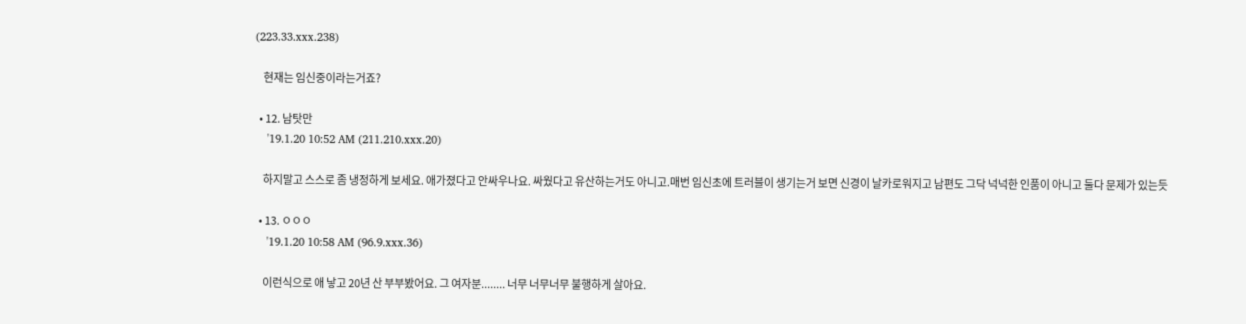(223.33.xxx.238)

    현재는 임신중이라는거죠?

  • 12. 남탓만
    '19.1.20 10:52 AM (211.210.xxx.20)

    하지말고 스스로 좀 냉정하게 보세요. 애가졌다고 안싸우나요. 싸웠다고 유산하는거도 아니고.매번 임신초에 트러블이 생기는거 보면 신경이 날카로워지고 남편도 그닥 넉넉한 인품이 아니고 둘다 문제가 있는듯

  • 13. ㅇㅇㅇ
    '19.1.20 10:58 AM (96.9.xxx.36)

    이런식으로 애 낳고 20년 산 부부봤어요. 그 여자분........ 너무 너무너무 불행하게 살아요.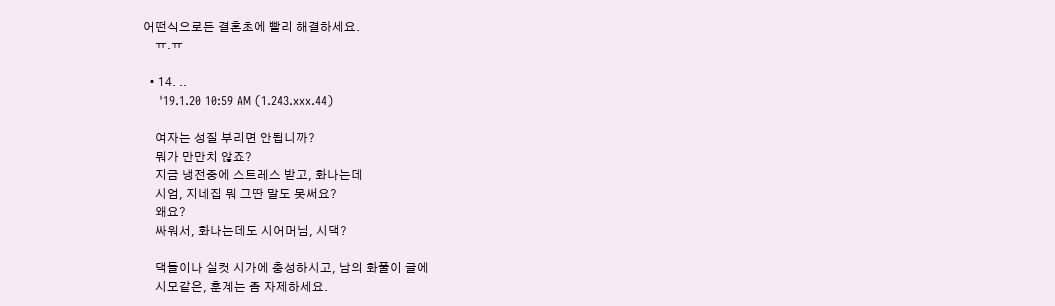어떤식으로든 결혼초에 빨리 해결하세요.
    ㅠ.ㅠ

  • 14. ..
    '19.1.20 10:59 AM (1.243.xxx.44)

    여자는 성질 부리면 안됩니까?
    뭐가 만만치 않죠?
    지금 냉전중에 스트레스 받고, 화나는데
    시엄, 지네집 뭐 그딴 말도 못써요?
    왜요?
    싸워서, 화나는데도 시어머님, 시댁?

    댁들이나 실컷 시가에 충성하시고, 남의 화풀이 글에
    시모같은, 훈계는 좀 자제하세요.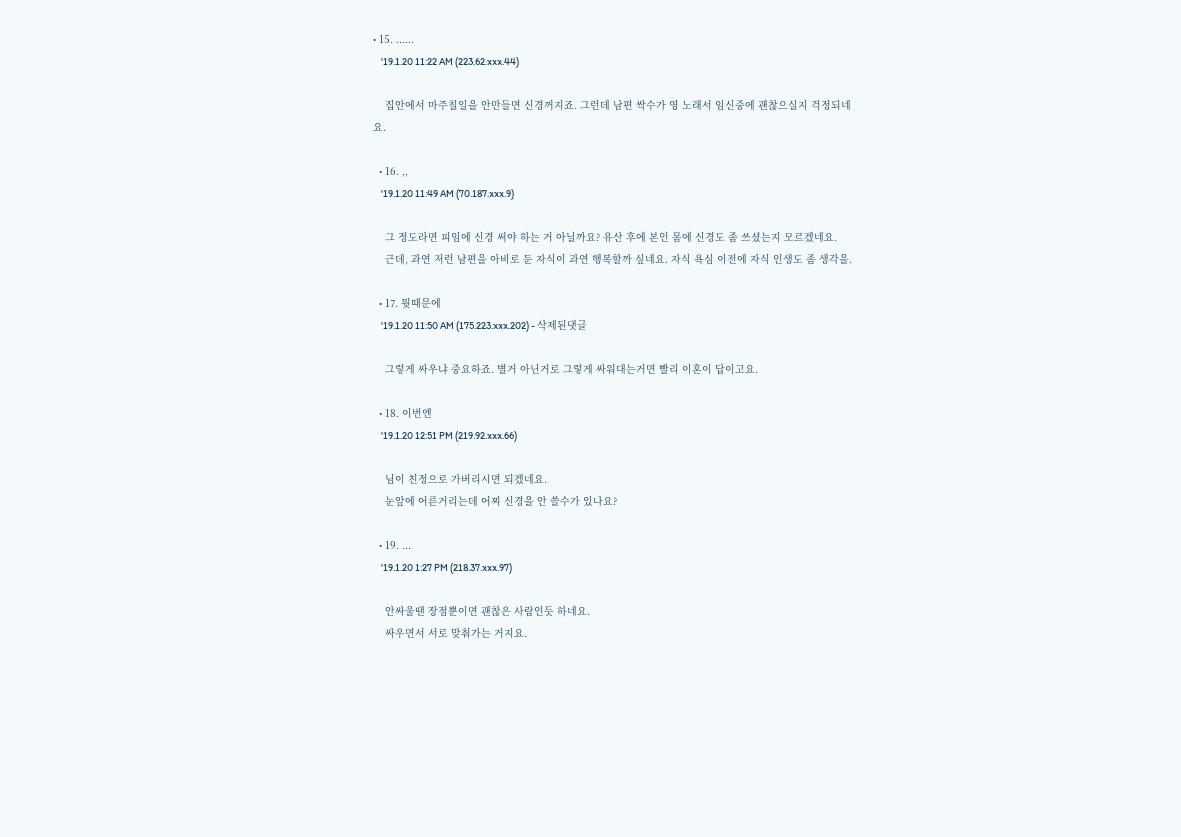• 15. ......
    '19.1.20 11:22 AM (223.62.xxx.44)

    집안에서 마주칠일을 안만들면 신경꺼지죠. 그런데 남편 싹수가 영 노래서 임신중에 괜찮으실지 걱정되네요.

  • 16. ,,
    '19.1.20 11:49 AM (70.187.xxx.9)

    그 정도라면 피임에 신경 써야 하는 거 아닐까요? 유산 후에 본인 몸에 신경도 좀 쓰셨는지 모르겠네요.
    근데, 과연 저런 남편을 아비로 둔 자식이 과연 행복할까 싶네요. 자식 욕심 이전에 자식 인생도 좀 생각을.

  • 17. 뭣때문에
    '19.1.20 11:50 AM (175.223.xxx.202) - 삭제된댓글

    그렇게 싸우냐 중요하죠. 별거 아닌거로 그렇게 싸워대는거면 빨리 이혼이 답이고요.

  • 18. 이번엔
    '19.1.20 12:51 PM (219.92.xxx.66)

    님이 친정으로 가버리시면 되겠네요.
    눈앞에 어른거리는데 어찌 신경을 안 쓸수가 있나요?

  • 19. ...
    '19.1.20 1:27 PM (218.37.xxx.97)

    안싸울땐 장점뿐이면 괜찮은 사람인듯 하네요.
    싸우면서 서로 맞춰가는 거지요.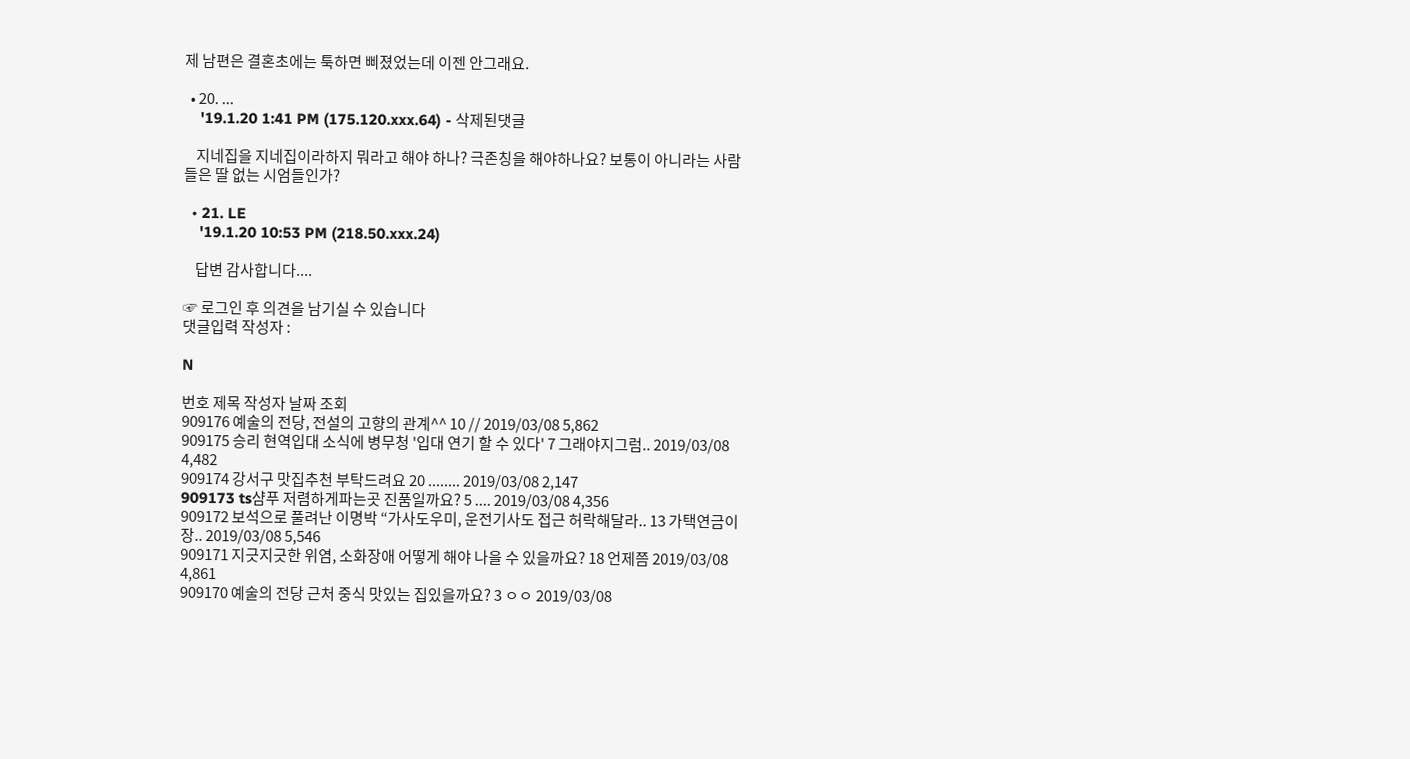제 남편은 결혼초에는 툭하면 삐졌었는데 이젠 안그래요.

  • 20. ...
    '19.1.20 1:41 PM (175.120.xxx.64) - 삭제된댓글

    지네집을 지네집이라하지 뭐라고 해야 하나? 극존칭을 해야하나요? 보통이 아니라는 사람들은 딸 없는 시엄들인가?

  • 21. LE
    '19.1.20 10:53 PM (218.50.xxx.24)

    답변 감사합니다....

☞ 로그인 후 의견을 남기실 수 있습니다
댓글입력 작성자 :

N

번호 제목 작성자 날짜 조회
909176 예술의 전당, 전설의 고향의 관계^^ 10 // 2019/03/08 5,862
909175 승리 현역입대 소식에 병무청 '입대 연기 할 수 있다' 7 그래야지그럼.. 2019/03/08 4,482
909174 강서구 맛집추천 부탁드려요 20 ........ 2019/03/08 2,147
909173 ts샴푸 저렴하게파는곳 진품일까요? 5 .... 2019/03/08 4,356
909172 보석으로 풀려난 이명박 “가사도우미, 운전기사도 접근 허락해달라.. 13 가택연금이장.. 2019/03/08 5,546
909171 지긋지긋한 위염, 소화장애 어떻게 해야 나을 수 있을까요? 18 언제쯤 2019/03/08 4,861
909170 예술의 전당 근처 중식 맛있는 집있을까요? 3 ㅇㅇ 2019/03/08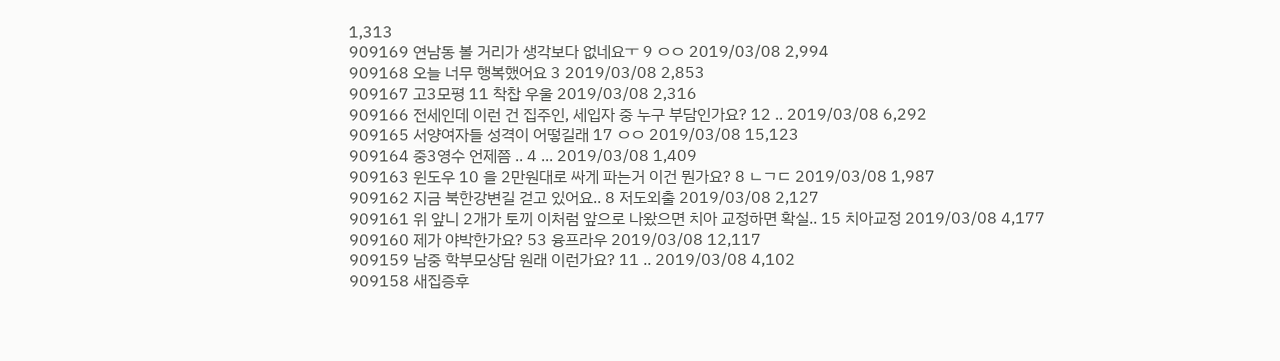1,313
909169 연남동 볼 거리가 생각보다 없네요ㅜ 9 ㅇㅇ 2019/03/08 2,994
909168 오늘 너무 행복했어요 3 2019/03/08 2,853
909167 고3모평 11 착찹 우울 2019/03/08 2,316
909166 전세인데 이런 건 집주인, 세입자 중 누구 부담인가요? 12 .. 2019/03/08 6,292
909165 서양여자들 성격이 어떻길래 17 ㅇㅇ 2019/03/08 15,123
909164 중3영수 언제쯤 .. 4 ... 2019/03/08 1,409
909163 윈도우 10 을 2만원대로 싸게 파는거 이건 뭔가요? 8 ㄴㄱㄷ 2019/03/08 1,987
909162 지금 북한강변길 걷고 있어요.. 8 저도외출 2019/03/08 2,127
909161 위 앞니 2개가 토끼 이처럼 앞으로 나왔으면 치아 교정하면 확실.. 15 치아교정 2019/03/08 4,177
909160 제가 야박한가요? 53 융프라우 2019/03/08 12,117
909159 남중 학부모상담 원래 이런가요? 11 .. 2019/03/08 4,102
909158 새집증후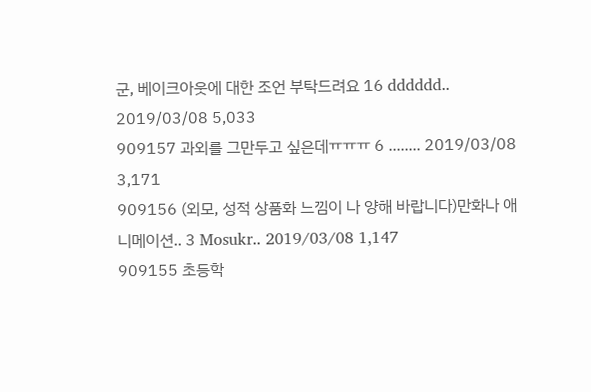군, 베이크아웃에 대한 조언 부탁드려요 16 dddddd.. 2019/03/08 5,033
909157 과외를 그만두고 싶은데ㅠㅠㅠ 6 ........ 2019/03/08 3,171
909156 (외모, 성적 상품화 느낌이 나 양해 바랍니다)만화나 애니메이션.. 3 Mosukr.. 2019/03/08 1,147
909155 초등학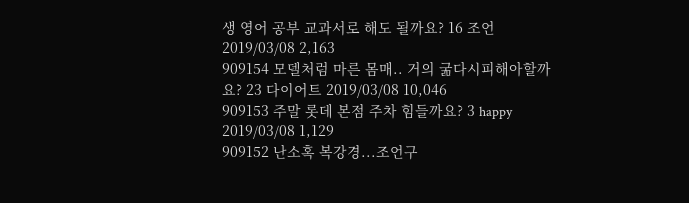생 영어 공부 교과서로 해도 될까요? 16 조언 2019/03/08 2,163
909154 모델처럼 마른 몸매.. 거의 굶다시피해아할까요? 23 다이어트 2019/03/08 10,046
909153 주말 롯데 본점 주차 힘들까요? 3 happy 2019/03/08 1,129
909152 난소혹 복강경...조언구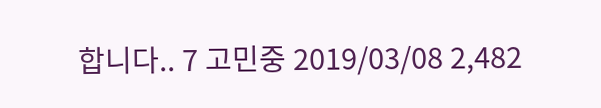합니다.. 7 고민중 2019/03/08 2,482